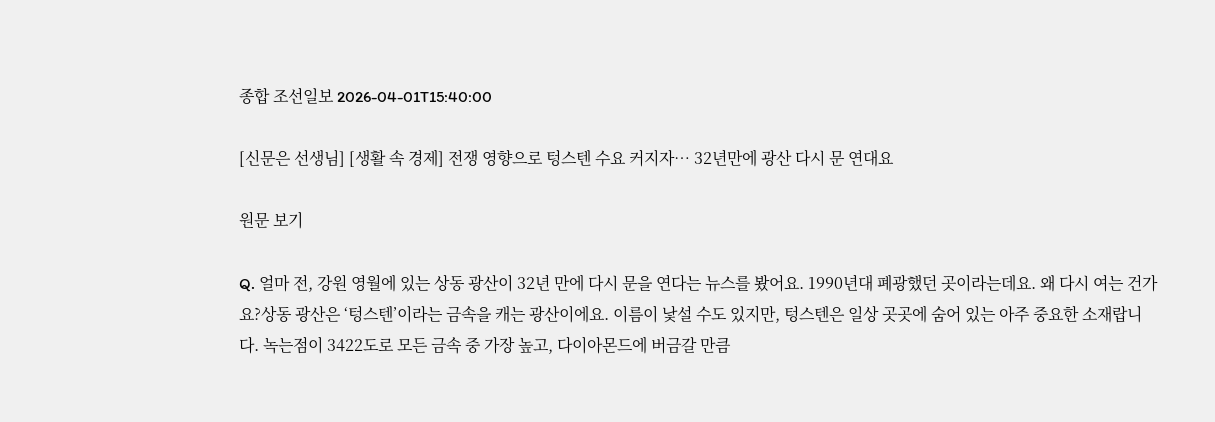종합 조선일보 2026-04-01T15:40:00

[신문은 선생님] [생활 속 경제] 전쟁 영향으로 텅스텐 수요 커지자… 32년만에 광산 다시 문 연대요

원문 보기

Q. 얼마 전, 강원 영월에 있는 상동 광산이 32년 만에 다시 문을 연다는 뉴스를 봤어요. 1990년대 폐광했던 곳이라는데요. 왜 다시 여는 건가요?상동 광산은 ‘텅스텐’이라는 금속을 캐는 광산이에요. 이름이 낯설 수도 있지만, 텅스텐은 일상 곳곳에 숨어 있는 아주 중요한 소재랍니다. 녹는점이 3422도로 모든 금속 중 가장 높고, 다이아몬드에 버금갈 만큼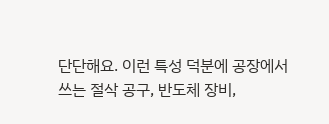단단해요. 이런 특성 덕분에 공장에서 쓰는 절삭 공구, 반도체 장비,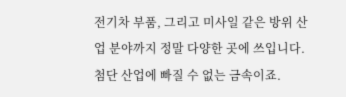전기차 부품, 그리고 미사일 같은 방위 산업 분야까지 정말 다양한 곳에 쓰입니다. 첨단 산업에 빠질 수 없는 금속이죠.